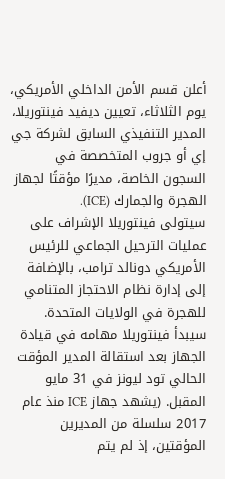أعلن قسم الأمن الداخلي الأمريكي، يوم الثلاثاء، تعيين ديفيد فينتوريلا، المدير التنفيذي السابق لشركة جي إي أو جروب المتخصصة في السجون الخاصة، مديرًا مؤقتًا لجهاز الهجرة والجمارك (ICE).
سيتولى فينتوريلا الإشراف على عمليات الترحيل الجماعي للرئيس الأمريكي دونالد ترامب، بالإضافة إلى إدارة نظام الاحتجاز المتنامي للهجرة في الولايات المتحدة.
سيبدأ فينتوريلا مهامه في قيادة الجهاز بعد استقالة المدير المؤقت الحالي تود ليونز في 31 مايو المقبل. (يشهد جهاز ICE منذ عام 2017 سلسلة من المديرين المؤقتين، إذ لم يتم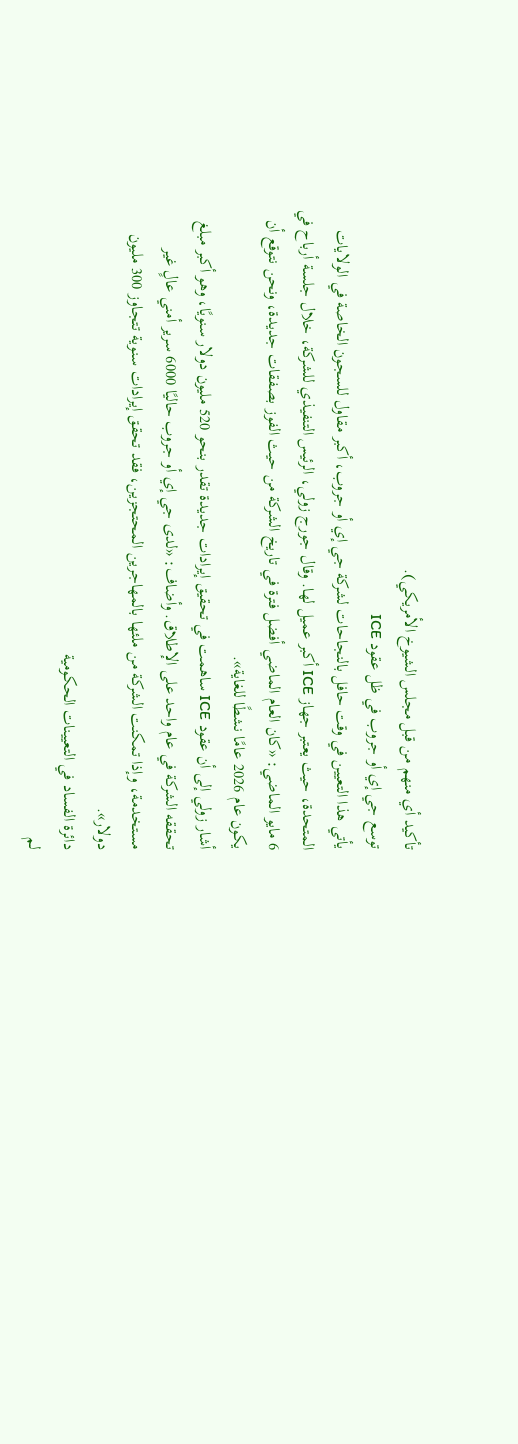تأكيد أي منهم من قبل مجلس الشيوخ الأمريكي).
توسع جي إي أو جروب في ظل عقود ICE
يأتي هذا التعيين في وقت حافل بالنجاحات لشركة جي إي أو جروب، أكبر مقاول للسجون الخاصة في الولايات المتحدة، حيث يعتبر جهاز ICE أكبر عميل لها. وقال جورج زولي، الرئيس التنفيذي للشركة، خلال جلسة أرباح في 6 مايو الماضي: «كان العام الماضي أفضل فترة في تاريخ الشركة من حيث الفوز بصفقات جديدة، ونحن نتوقع أن يكون عام 2026 عامًا نشطًا للغاية».
أشار زولي إلى أن عقود ICE ساهمت في تحقيق إيرادات جديدة تقدر بنحو 520 مليون دولار سنويًا، وهو أكبر مبلغ تحققه الشركة في عام واحد على الإطلاق. وأضاف: «لدى جي إي أو جروب حاليًا 6000 سرير أمني عالٍ غير مستخدمة، وإذا تمكنت الشركة من ملئها بالمهاجرين المحتجزين، فقد تحقق إيرادات سنوية تتجاوز 300 مليون دولار».
دائرة الفساد في التعيينات الحكومية
لم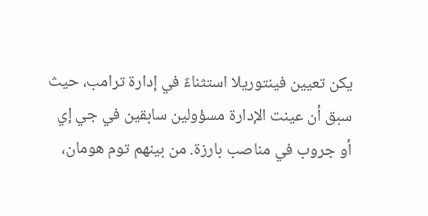يكن تعيين فينتوريلا استثناءً في إدارة ترامب، حيث سبق أن عينت الإدارة مسؤولين سابقين في جي إي أو جروب في مناصب بارزة. من بينهم توم هومان،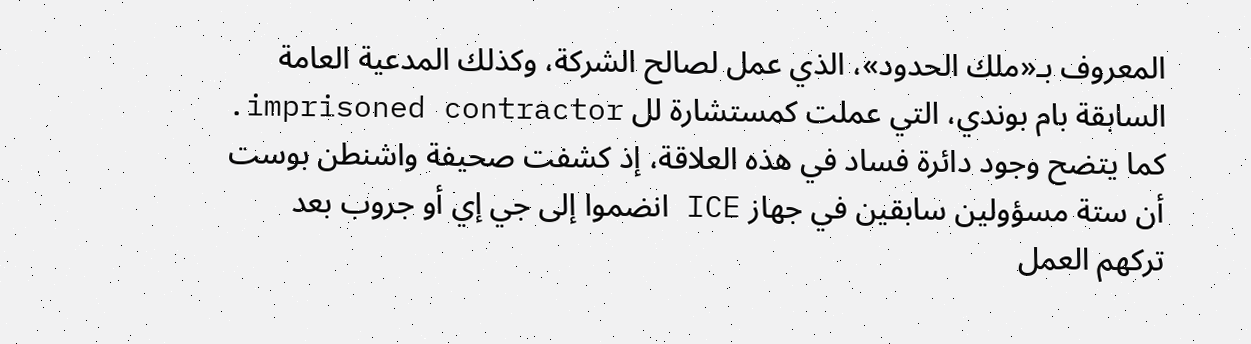المعروف بـ«ملك الحدود»، الذي عمل لصالح الشركة، وكذلك المدعية العامة السابقة بام بوندي، التي عملت كمستشارة لل imprisoned contractor.
كما يتضح وجود دائرة فساد في هذه العلاقة، إذ كشفت صحيفة واشنطن بوست أن ستة مسؤولين سابقين في جهاز ICE انضموا إلى جي إي أو جروب بعد تركهم العمل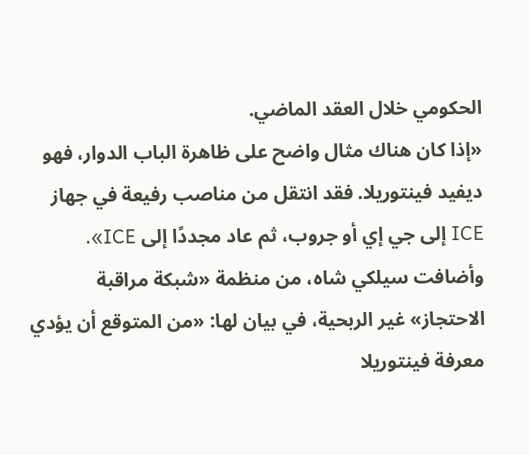الحكومي خلال العقد الماضي.
«إذا كان هناك مثال واضح على ظاهرة الباب الدوار، فهو ديفيد فينتوريلا. فقد انتقل من مناصب رفيعة في جهاز ICE إلى جي إي أو جروب، ثم عاد مجددًا إلى ICE».
وأضافت سيلكي شاه، من منظمة «شبكة مراقبة الاحتجاز» غير الربحية، في بيان لها: «من المتوقع أن يؤدي معرفة فينتوريلا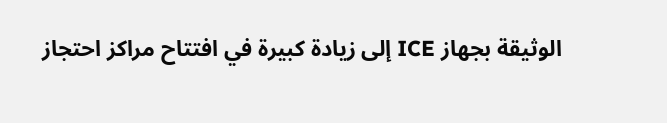الوثيقة بجهاز ICE إلى زيادة كبيرة في افتتاح مراكز احتجاز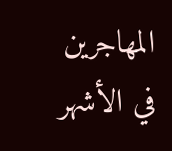المهاجرين في الأشهر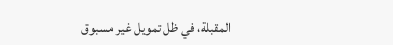المقبلة، في ظل تمويل غير مسبوق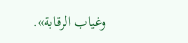وغياب الرقابة».